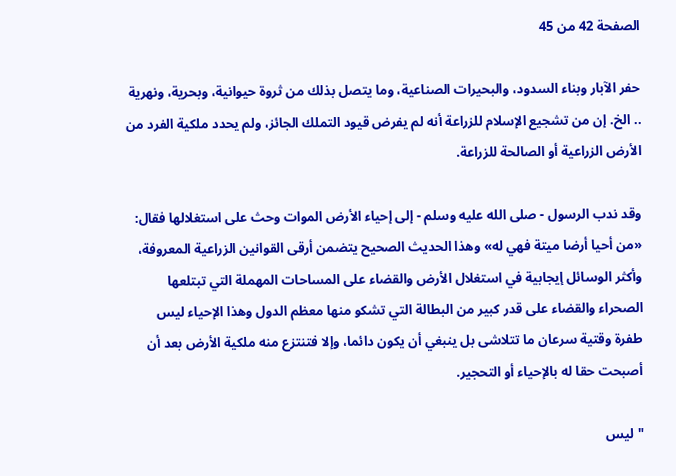الصفحة 42 من 45

حفر الآبار وبناء السدود، والبحيرات الصناعية، وما يتصل بذلك من ثروة حيوانية، وبحرية، ونهرية .. الخ. إن من تشجيع الإسلام للزراعة أنه لم يفرض قيود التملك الجائز، ولم يحدد ملكية الفرد من الأرض الزراعية أو الصالحة للزراعة.

وقد ندب الرسول - صلى الله عليه وسلم - إلى إحياء الأرض الموات وحث على استغلالها فقال: «من أحيا أرضا ميتة فهي له» وهذا الحديث الصحيح يتضمن أرقى القوانين الزراعية المعروفة، وأكثر الوسائل إيجابية في استغلال الأرض والقضاء على المساحات المهملة التي تبتلعها الصحراء والقضاء على قدر كبير من البطالة التي تشكو منها معظم الدول وهذا الإحياء ليس طفرة وقتية سرعان ما تتلاشى بل ينبغي أن يكون دائما، وإلا فتنتزع منه ملكية الأرض بعد أن أصبحت حقا له بالإحياء أو التحجير.

"ليس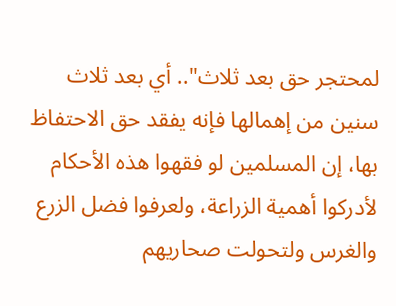لمحتجر حق بعد ثلاث".. أي بعد ثلاث سنين من إهمالها فإنه يفقد حق الاحتفاظ بها، إن المسلمين لو فقهوا هذه الأحكام لأدركوا أهمية الزراعة، ولعرفوا فضل الزرع والغرس ولتحولت صحاريهم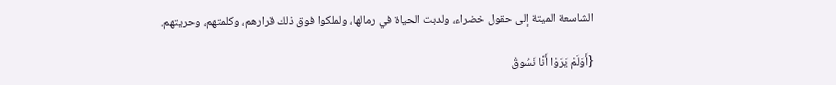الشاسعة الميتة إلى حقول خضراء، ولدبت الحياة في رمالها، ولملكوا فوق ذلك قرارهم، وكلمتهم، وحريتهم.

{أَوَلَمْ يَرَوْا أَنَّا نَسُوقُ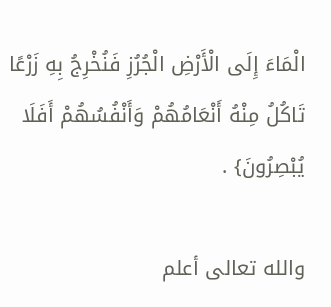الْمَاءَ إِلَى الْأَرْضِ الْجُرُزِ فَنُخْرِجُ بِهِ زَرْعًا تَاكُلُ مِنْهُ أَنْعَامُهُمْ وَأَنْفُسُهُمْ أَفَلَا يُبْصِرُونَ} .

والله تعالى أعلم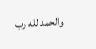والحمد لله رب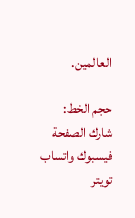العالمين.

حجم الخط:
شارك الصفحة
فيسبوك واتساب تويتر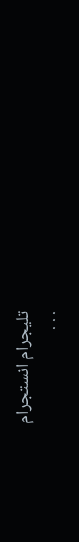تليجرام انستجرام
. . .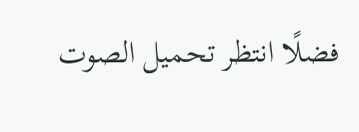فضلًا انتظر تحميل الصوت